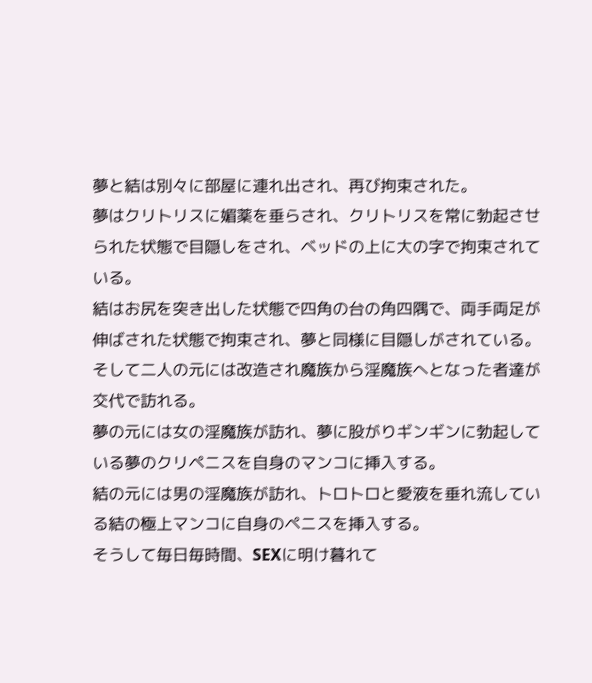夢と結は別々に部屋に連れ出され、再び拘束された。
夢はクリトリスに媚薬を垂らされ、クリトリスを常に勃起させられた状態で目隠しをされ、ベッドの上に大の字で拘束されている。
結はお尻を突き出した状態で四角の台の角四隅で、両手両足が伸ばされた状態で拘束され、夢と同様に目隠しがされている。
そして二人の元には改造され魔族から淫魔族へとなった者達が交代で訪れる。
夢の元には女の淫魔族が訪れ、夢に股がりギンギンに勃起している夢のクリペニスを自身のマンコに挿入する。
結の元には男の淫魔族が訪れ、トロトロと愛液を垂れ流している結の極上マンコに自身のペニスを挿入する。
そうして毎日毎時間、SEXに明け暮れて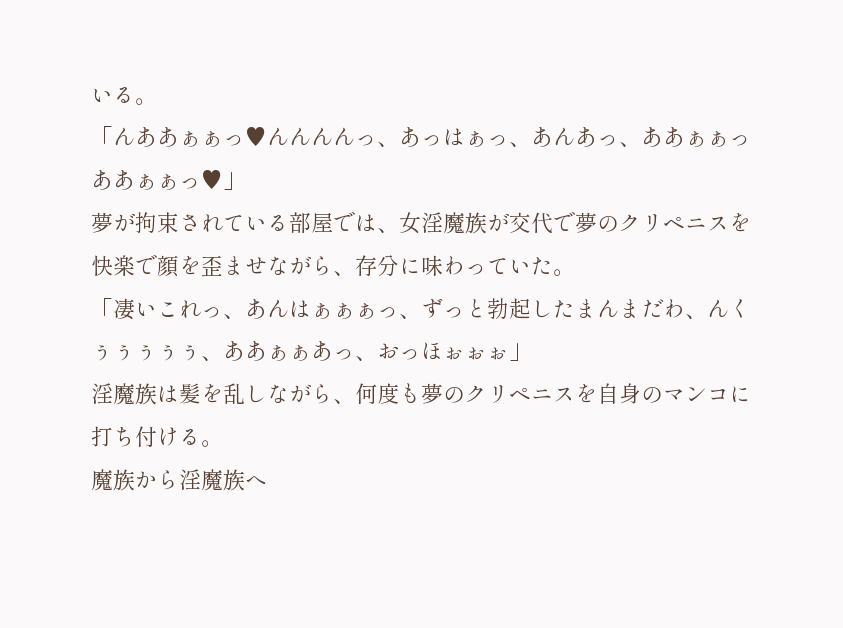いる。
「んああぁぁっ♥んんんんっ、あっはぁっ、あんあっ、ああぁぁっああぁぁっ♥」
夢が拘束されている部屋では、女淫魔族が交代で夢のクリペニスを快楽で顔を歪ませながら、存分に味わっていた。
「凄いこれっ、あんはぁぁぁっ、ずっと勃起したまんまだわ、んくぅぅぅぅぅ、ああぁぁあっ、おっほぉぉぉ」
淫魔族は髪を乱しながら、何度も夢のクリペニスを自身のマンコに打ち付ける。
魔族から淫魔族へ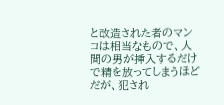と改造された者のマンコは相当なもので、人間の男が挿入するだけで精を放ってしまうほどだが、犯され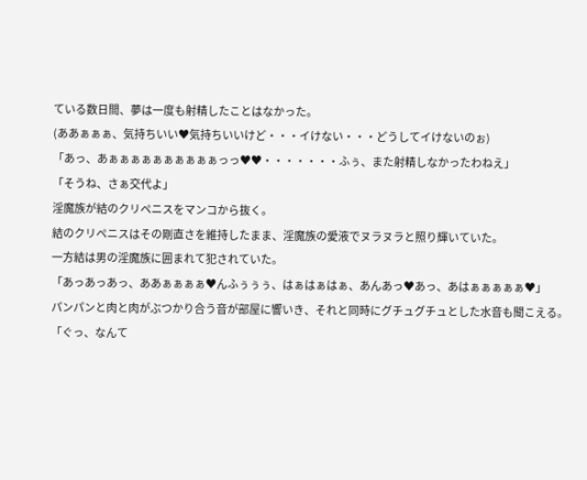ている数日間、夢は一度も射精したことはなかった。
(ああぁぁぁ、気持ちいい♥気持ちいいけど・・・イけない・・・どうしてイけないのぉ)
「あっ、あぁぁぁぁぁぁぁぁぁぁっっ♥♥・・・・・・・ふぅ、また射精しなかったわねえ」
「そうね、さぁ交代よ」
淫魔族が結のクリペニスをマンコから抜く。
結のクリペニスはその剛直さを維持したまま、淫魔族の愛液でヌラヌラと照り輝いていた。
一方結は男の淫魔族に囲まれて犯されていた。
「あっあっあっ、ああぁぁぁぁ♥んふぅぅぅ、はぁはぁはぁ、あんあっ♥あっ、あはぁぁぁぁぁ♥」
パンパンと肉と肉がぶつかり合う音が部屋に響いき、それと同時にグチュグチュとした水音も聞こえる。
「ぐっ、なんて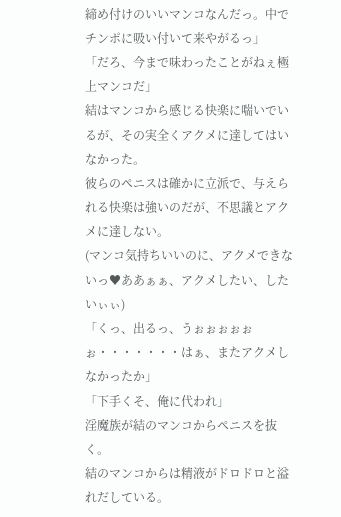締め付けのいいマンコなんだっ。中でチンポに吸い付いて来やがるっ」
「だろ、今まで味わったことがねぇ極上マンコだ」
結はマンコから感じる快楽に喘いでいるが、その実全くアクメに達してはいなかった。
彼らのペニスは確かに立派で、与えられる快楽は強いのだが、不思議とアクメに達しない。
(マンコ気持ちいいのに、アクメできないっ♥ああぁぁ、アクメしたい、したいぃぃ)
「くっ、出るっ、うぉぉぉぉぉぉ・・・・・・・はぁ、またアクメしなかったか」
「下手くそ、俺に代われ」
淫魔族が結のマンコからペニスを抜く。
結のマンコからは精液がドロドロと溢れだしている。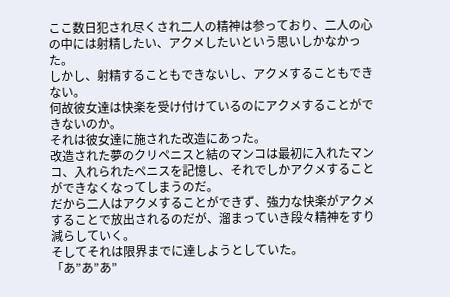ここ数日犯され尽くされ二人の精神は参っており、二人の心の中には射精したい、アクメしたいという思いしかなかった。
しかし、射精することもできないし、アクメすることもできない。
何故彼女達は快楽を受け付けているのにアクメすることができないのか。
それは彼女達に施された改造にあった。
改造された夢のクリペニスと結のマンコは最初に入れたマンコ、入れられたペニスを記憶し、それでしかアクメすることができなくなってしまうのだ。
だから二人はアクメすることができず、強力な快楽がアクメすることで放出されるのだが、溜まっていき段々精神をすり減らしていく。
そしてそれは限界までに達しようとしていた。
「あ”あ”あ”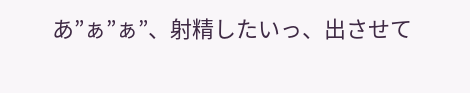あ”ぁ”ぁ”、射精したいっ、出させて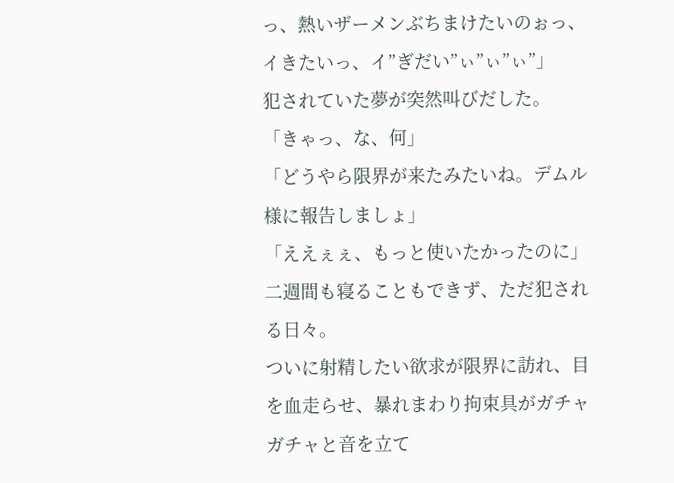っ、熱いザーメンぶちまけたいのぉっ、イきたいっ、イ”ぎだい”ぃ”ぃ”ぃ”」
犯されていた夢が突然叫びだした。
「きゃっ、な、何」
「どうやら限界が来たみたいね。デムル様に報告しましょ」
「ええぇぇ、もっと使いたかったのに」
二週間も寝ることもできず、ただ犯される日々。
ついに射精したい欲求が限界に訪れ、目を血走らせ、暴れまわり拘束具がガチャガチャと音を立て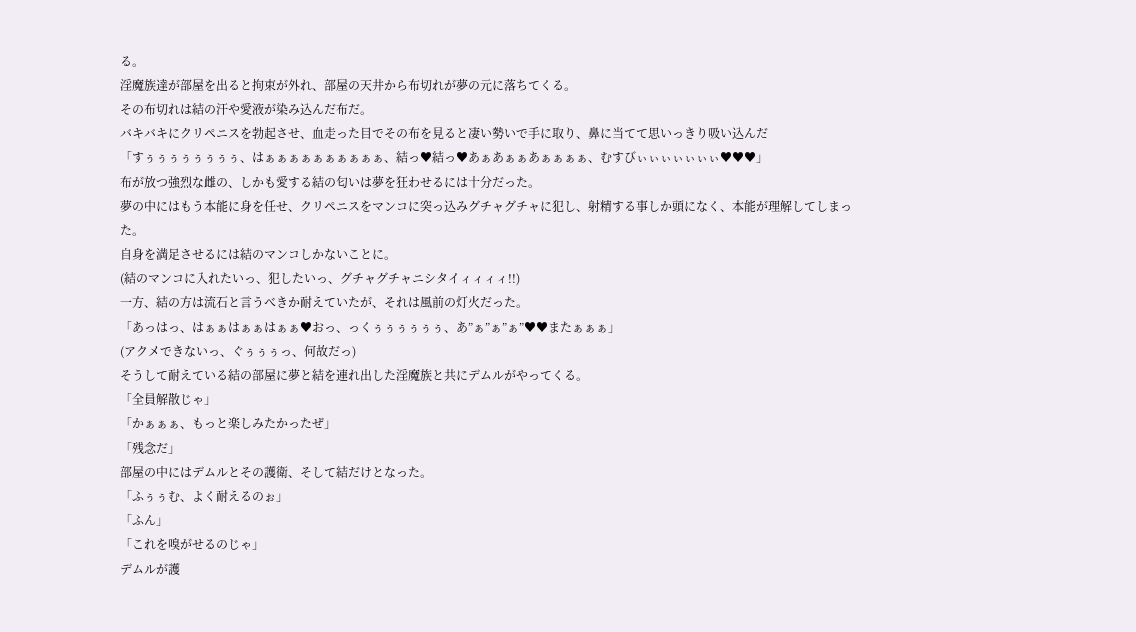る。
淫魔族達が部屋を出ると拘束が外れ、部屋の天井から布切れが夢の元に落ちてくる。
その布切れは結の汗や愛液が染み込んだ布だ。
バキバキにクリペニスを勃起させ、血走った目でその布を見ると凄い勢いで手に取り、鼻に当てて思いっきり吸い込んだ
「すぅぅぅぅぅぅぅぅ、はぁぁぁぁぁぁぁぁぁぁ、結っ♥結っ♥あぁあぁぁあぁぁぁぁ、むすびぃぃぃぃぃぃぃ♥♥♥」
布が放つ強烈な雌の、しかも愛する結の匂いは夢を狂わせるには十分だった。
夢の中にはもう本能に身を任せ、クリペニスをマンコに突っ込みグチャグチャに犯し、射精する事しか頭になく、本能が理解してしまった。
自身を満足させるには結のマンコしかないことに。
(結のマンコに入れたいっ、犯したいっ、グチャグチャニシタイィィィィ!!)
一方、結の方は流石と言うべきか耐えていたが、それは風前の灯火だった。
「あっはっ、はぁぁはぁぁはぁぁ♥おっ、っくぅぅぅぅぅぅ、あ”ぁ”ぁ”ぁ”♥♥またぁぁぁ」
(アクメできないっ、ぐぅぅぅっ、何故だっ)
そうして耐えている結の部屋に夢と結を連れ出した淫魔族と共にデムルがやってくる。
「全員解散じゃ」
「かぁぁぁ、もっと楽しみたかったぜ」
「残念だ」
部屋の中にはデムルとその護衛、そして結だけとなった。
「ふぅぅむ、よく耐えるのぉ」
「ふん」
「これを嗅がせるのじゃ」
デムルが護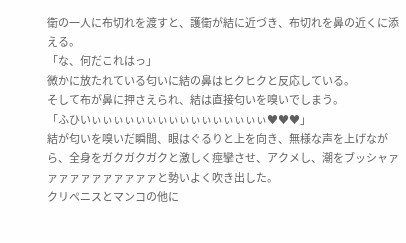衛の一人に布切れを渡すと、護衛が結に近づき、布切れを鼻の近くに添える。
「な、何だこれはっ」
微かに放たれている匂いに結の鼻はヒクヒクと反応している。
そして布が鼻に押さえられ、結は直接匂いを嗅いでしまう。
「ふひいぃぃぃぃぃぃぃぃぃぃぃぃぃぃぃぃ♥♥♥」
結が匂いを嗅いだ瞬間、眼はぐるりと上を向き、無様な声を上げながら、全身をガクガクガクと激しく痙攣させ、アクメし、潮をブッシャァァァァァァァァァァァと勢いよく吹き出した。
クリペニスとマンコの他に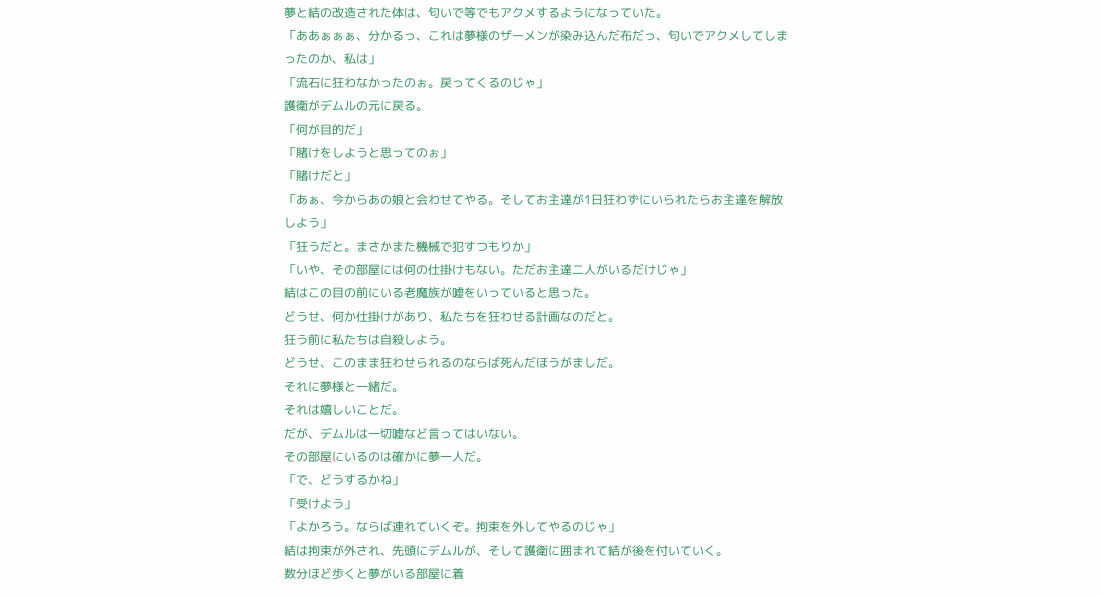夢と結の改造された体は、匂いで等でもアクメするようになっていた。
「ああぁぁぁ、分かるっ、これは夢様のザーメンが染み込んだ布だっ、匂いでアクメしてしまったのか、私は」
「流石に狂わなかったのぉ。戻ってくるのじゃ」
護衛がデムルの元に戻る。
「何が目的だ」
「賭けをしようと思ってのぉ」
「賭けだと」
「あぁ、今からあの娘と会わせてやる。そしてお主達が1日狂わずにいられたらお主達を解放しよう」
「狂うだと。まさかまた機械で犯すつもりか」
「いや、その部屋には何の仕掛けもない。ただお主達二人がいるだけじゃ」
結はこの目の前にいる老魔族が嘘をいっていると思った。
どうせ、何か仕掛けがあり、私たちを狂わせる計画なのだと。
狂う前に私たちは自殺しよう。
どうせ、このまま狂わせられるのならば死んだほうがましだ。
それに夢様と一緒だ。
それは嬉しいことだ。
だが、デムルは一切嘘など言ってはいない。
その部屋にいるのは確かに夢一人だ。
「で、どうするかね」
「受けよう」
「よかろう。ならば連れていくぞ。拘束を外してやるのじゃ」
結は拘束が外され、先頭にデムルが、そして護衛に囲まれて結が後を付いていく。
数分ほど歩くと夢がいる部屋に着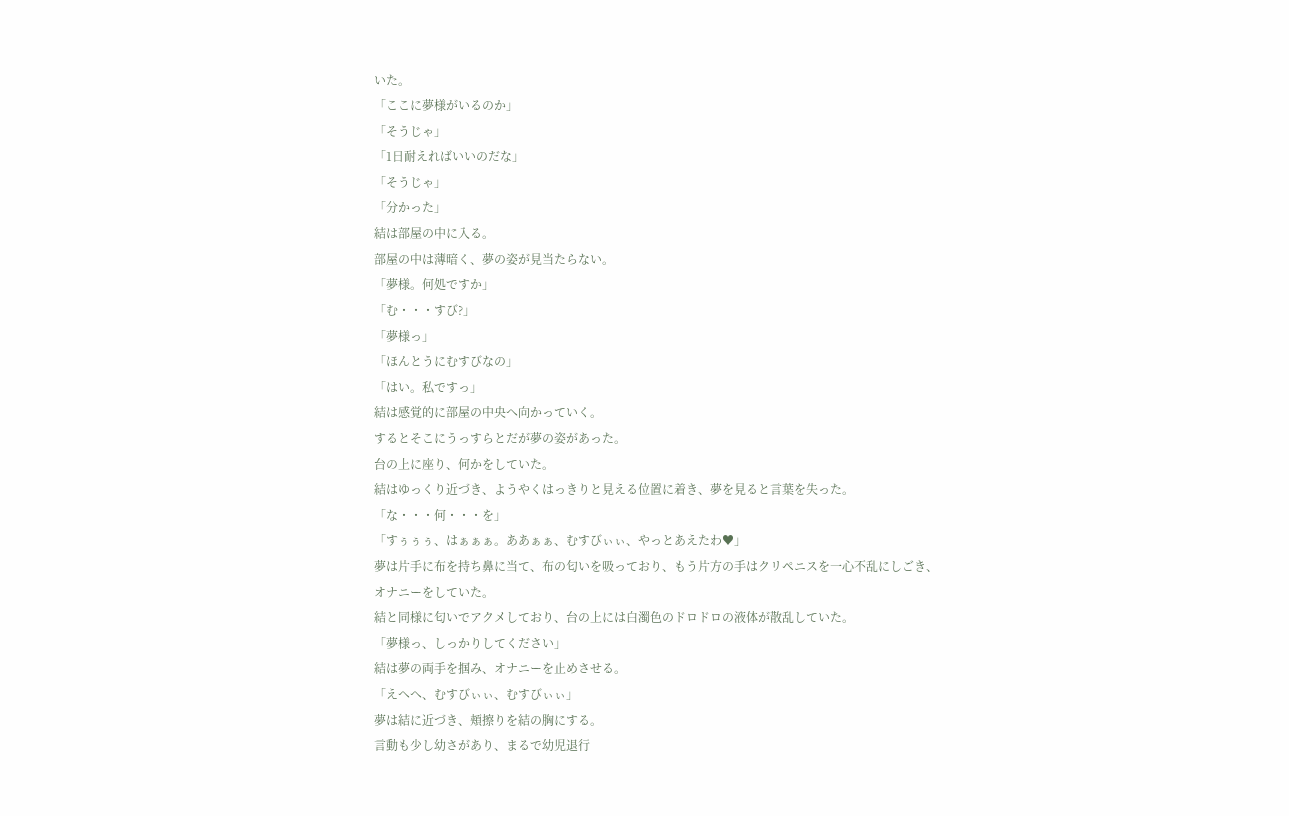いた。
「ここに夢様がいるのか」
「そうじゃ」
「1日耐えればいいのだな」
「そうじゃ」
「分かった」
結は部屋の中に入る。
部屋の中は薄暗く、夢の姿が見当たらない。
「夢様。何処ですか」
「む・・・すび?」
「夢様っ」
「ほんとうにむすびなの」
「はい。私ですっ」
結は感覚的に部屋の中央へ向かっていく。
するとそこにうっすらとだが夢の姿があった。
台の上に座り、何かをしていた。
結はゆっくり近づき、ようやくはっきりと見える位置に着き、夢を見ると言葉を失った。
「な・・・何・・・を」
「すぅぅぅ、はぁぁぁ。ああぁぁ、むすびぃぃ、やっとあえたわ♥」
夢は片手に布を持ち鼻に当て、布の匂いを吸っており、もう片方の手はクリペニスを一心不乱にしごき、オナニーをしていた。
結と同様に匂いでアクメしており、台の上には白濁色のドロドロの液体が散乱していた。
「夢様っ、しっかりしてください」
結は夢の両手を掴み、オナニーを止めさせる。
「えへへ、むすびぃぃ、むすびぃぃ」
夢は結に近づき、頬擦りを結の胸にする。
言動も少し幼さがあり、まるで幼児退行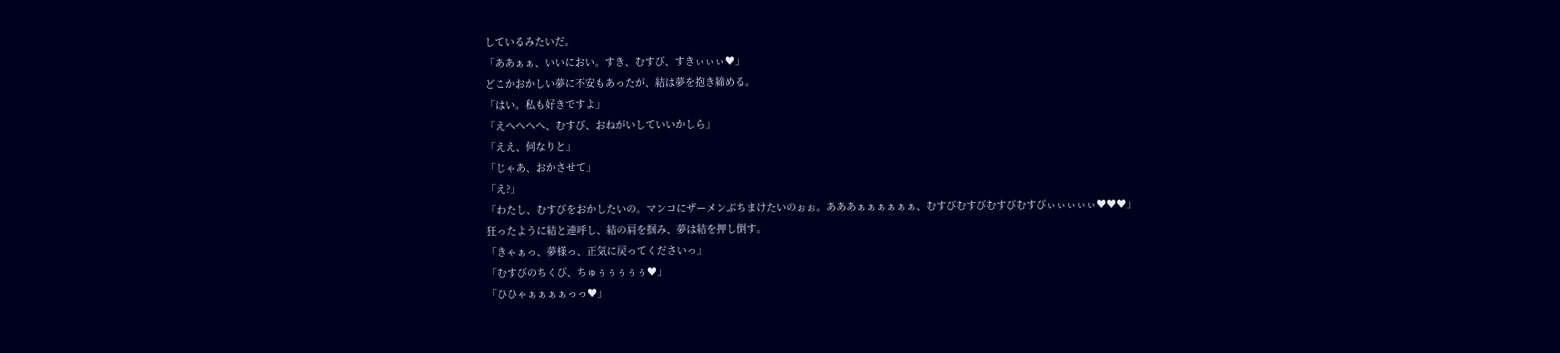しているみたいだ。
「ああぁぁ、いいにおい。すき、むすび、すきぃぃぃ♥」
どこかおかしい夢に不安もあったが、結は夢を抱き締める。
「はい。私も好きですよ」
「えへへへへ、むすび、おねがいしていいかしら」
「ええ、何なりと」
「じゃあ、おかさせて」
「え?」
「わたし、むすびをおかしたいの。マンコにザーメンぶちまけたいのぉぉ。あああぁぁぁぁぁぁ、むすびむすびむすびむすびぃぃぃぃぃ♥♥♥」
狂ったように結と連呼し、結の肩を掴み、夢は結を押し倒す。
「きゃぁっ、夢様っ、正気に戻ってくださいっ」
「むすびのちくび、ちゅぅぅぅぅぅ♥」
「ひひゃぁぁぁぁっっ♥」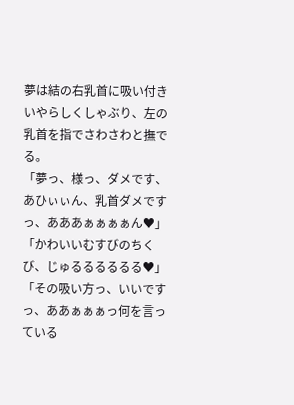夢は結の右乳首に吸い付きいやらしくしゃぶり、左の乳首を指でさわさわと撫でる。
「夢っ、様っ、ダメです、あひぃぃん、乳首ダメですっ、あああぁぁぁぁん♥」
「かわいいむすびのちくび、じゅるるるるるる♥」
「その吸い方っ、いいですっ、ああぁぁぁっ何を言っている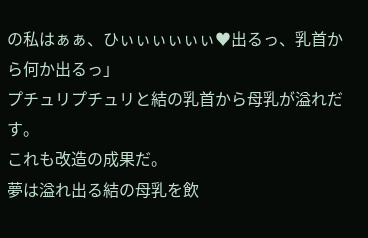の私はぁぁ、ひぃぃぃぃぃぃ♥出るっ、乳首から何か出るっ」
プチュリプチュリと結の乳首から母乳が溢れだす。
これも改造の成果だ。
夢は溢れ出る結の母乳を飲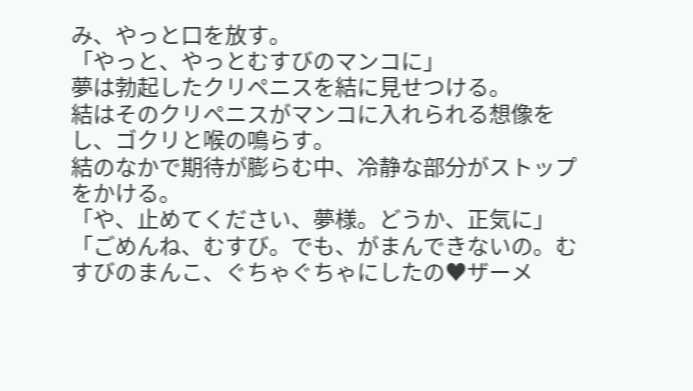み、やっと口を放す。
「やっと、やっとむすびのマンコに」
夢は勃起したクリペニスを結に見せつける。
結はそのクリペニスがマンコに入れられる想像をし、ゴクリと喉の鳴らす。
結のなかで期待が膨らむ中、冷静な部分がストップをかける。
「や、止めてください、夢様。どうか、正気に」
「ごめんね、むすび。でも、がまんできないの。むすびのまんこ、ぐちゃぐちゃにしたの♥ザーメ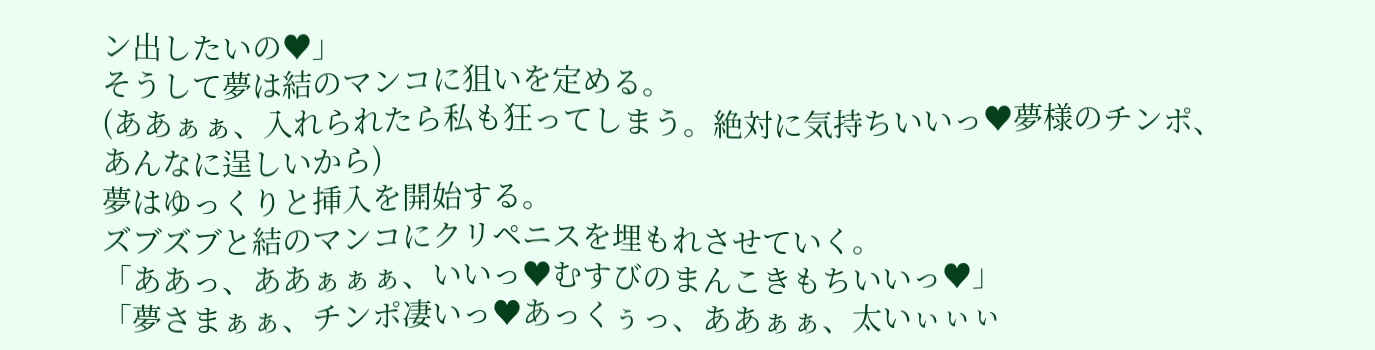ン出したいの♥」
そうして夢は結のマンコに狙いを定める。
(ああぁぁ、入れられたら私も狂ってしまう。絶対に気持ちいいっ♥夢様のチンポ、あんなに逞しいから)
夢はゆっくりと挿入を開始する。
ズブズブと結のマンコにクリペニスを埋もれさせていく。
「ああっ、ああぁぁぁ、いいっ♥むすびのまんこきもちいいっ♥」
「夢さまぁぁ、チンポ凄いっ♥あっくぅっ、ああぁぁ、太いぃぃぃ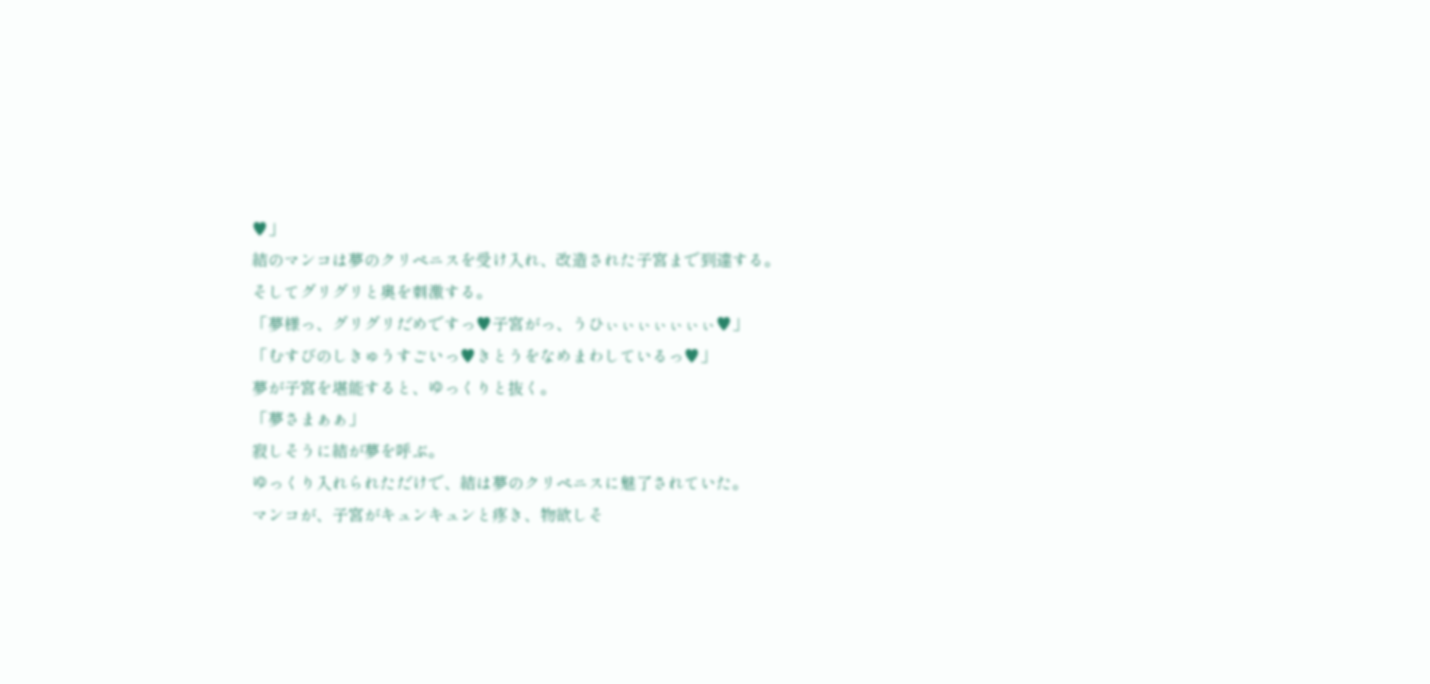♥」
結のマンコは夢のクリペニスを受け入れ、改造された子宮まで到達する。
そしてグリグリと奥を刺激する。
「夢様っ、グリグリだめですっ♥子宮がっ、うひぃぃぃぃぃぃぃ♥」
「むすびのしきゅうすごいっ♥きとうをなめまわしているっ♥」
夢が子宮を堪能すると、ゆっくりと抜く。
「夢さまぁぁ」
寂しそうに結が夢を呼ぶ。
ゆっくり入れられただけで、結は夢のクリペニスに魅了されていた。
マンコが、子宮がキュンキュンと疼き、物欲しそ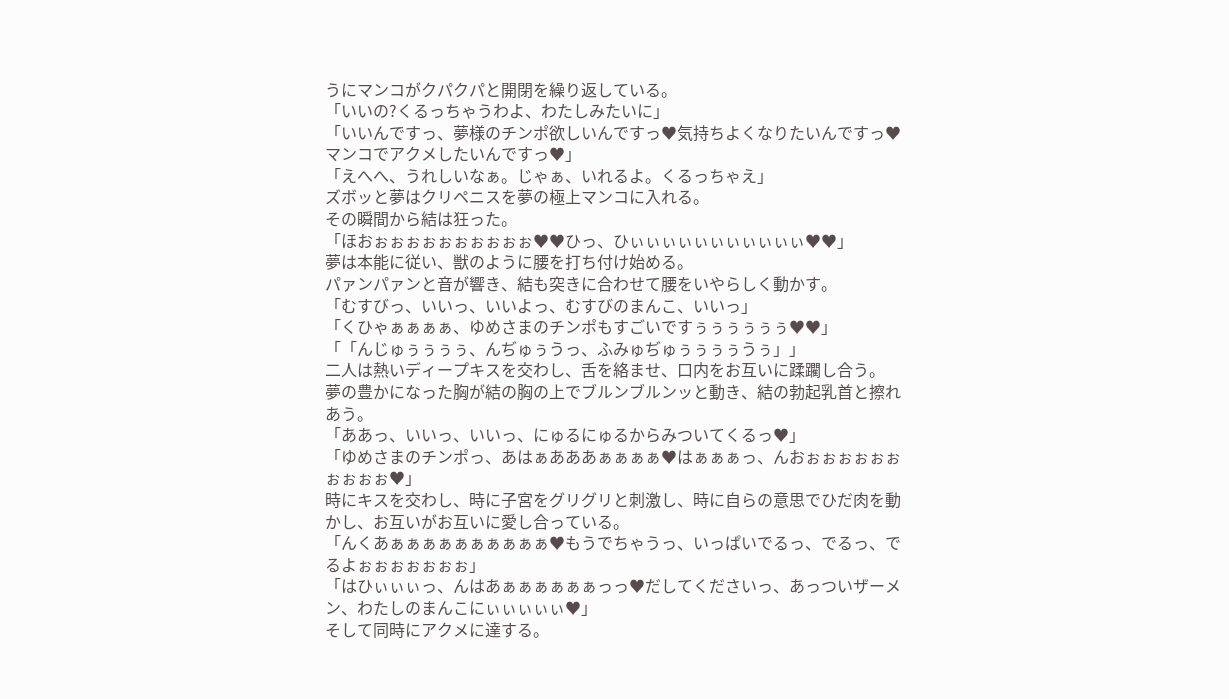うにマンコがクパクパと開閉を繰り返している。
「いいの?くるっちゃうわよ、わたしみたいに」
「いいんですっ、夢様のチンポ欲しいんですっ♥気持ちよくなりたいんですっ♥マンコでアクメしたいんですっ♥」
「えへへ、うれしいなぁ。じゃぁ、いれるよ。くるっちゃえ」
ズボッと夢はクリペニスを夢の極上マンコに入れる。
その瞬間から結は狂った。
「ほおぉぉぉぉぉぉぉぉぉぉ♥♥ひっ、ひぃぃぃぃぃぃぃぃぃぃぃ♥♥」
夢は本能に従い、獣のように腰を打ち付け始める。
パァンパァンと音が響き、結も突きに合わせて腰をいやらしく動かす。
「むすびっ、いいっ、いいよっ、むすびのまんこ、いいっ」
「くひゃぁぁぁぁ、ゆめさまのチンポもすごいですぅぅぅぅぅぅ♥♥」
「「んじゅぅぅぅぅ、んぢゅぅうっ、ふみゅぢゅぅぅぅぅうぅ」」
二人は熱いディープキスを交わし、舌を絡ませ、口内をお互いに蹂躙し合う。
夢の豊かになった胸が結の胸の上でブルンブルンッと動き、結の勃起乳首と擦れあう。
「ああっ、いいっ、いいっ、にゅるにゅるからみついてくるっ♥」
「ゆめさまのチンポっ、あはぁあああぁぁぁぁ♥はぁぁぁっ、んおぉぉぉぉぉぉぉぉぉぉ♥」
時にキスを交わし、時に子宮をグリグリと刺激し、時に自らの意思でひだ肉を動かし、お互いがお互いに愛し合っている。
「んくあぁぁぁぁぁぁぁぁぁぁ♥もうでちゃうっ、いっぱいでるっ、でるっ、でるよぉぉぉぉぉぉぉ」
「はひぃぃぃっ、んはあぁぁぁぁぁぁっっ♥だしてくださいっ、あっついザーメン、わたしのまんこにぃぃぃぃぃ♥」
そして同時にアクメに達する。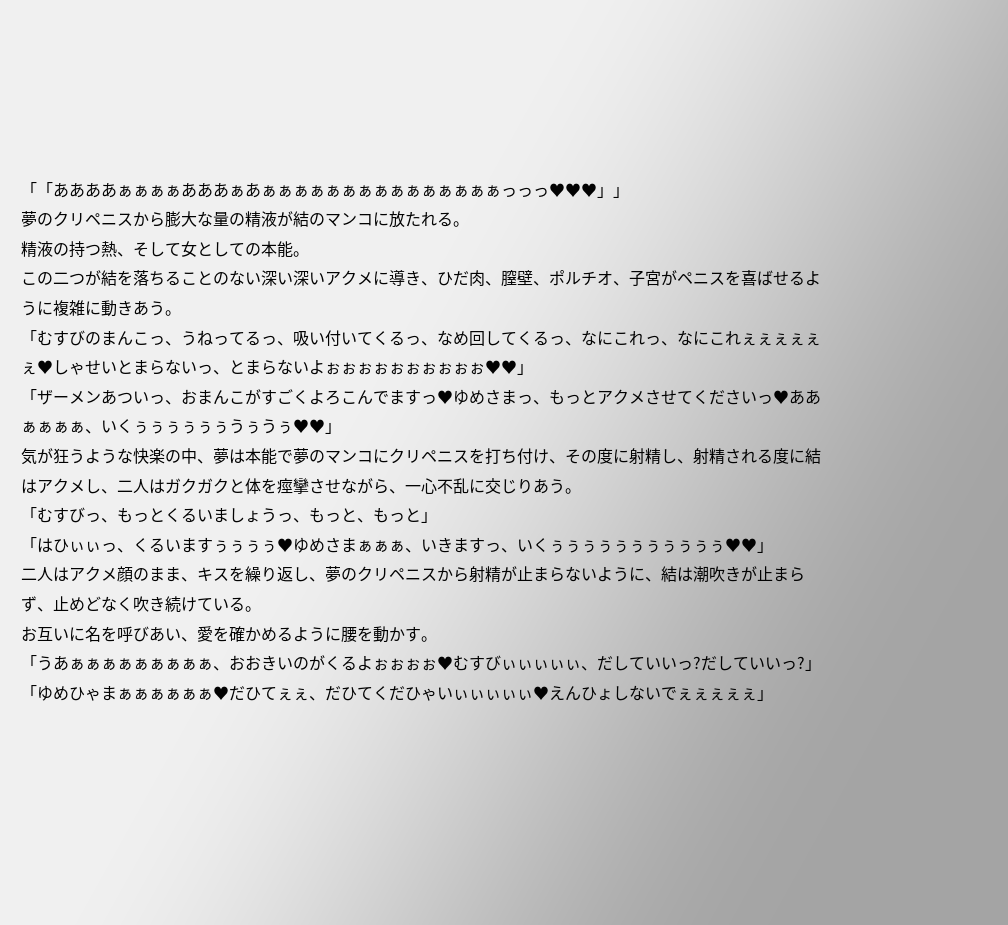「「ああああぁぁぁぁあああぁあぁぁぁぁぁぁぁぁぁぁぁぁぁぁぁっっっ♥♥♥」」
夢のクリペニスから膨大な量の精液が結のマンコに放たれる。
精液の持つ熱、そして女としての本能。
この二つが結を落ちることのない深い深いアクメに導き、ひだ肉、膣壁、ポルチオ、子宮がペニスを喜ばせるように複雑に動きあう。
「むすびのまんこっ、うねってるっ、吸い付いてくるっ、なめ回してくるっ、なにこれっ、なにこれぇぇぇぇぇぇ♥しゃせいとまらないっ、とまらないよぉぉぉぉぉぉぉぉぉぉ♥♥」
「ザーメンあついっ、おまんこがすごくよろこんでますっ♥ゆめさまっ、もっとアクメさせてくださいっ♥ああぁぁぁぁ、いくぅぅぅぅぅぅうぅうぅ♥♥」
気が狂うような快楽の中、夢は本能で夢のマンコにクリペニスを打ち付け、その度に射精し、射精される度に結はアクメし、二人はガクガクと体を痙攣させながら、一心不乱に交じりあう。
「むすびっ、もっとくるいましょうっ、もっと、もっと」
「はひぃぃっ、くるいますぅぅぅぅ♥ゆめさまぁぁぁ、いきますっ、いくぅぅぅぅぅぅぅぅぅぅぅ♥♥」
二人はアクメ顔のまま、キスを繰り返し、夢のクリペニスから射精が止まらないように、結は潮吹きが止まらず、止めどなく吹き続けている。
お互いに名を呼びあい、愛を確かめるように腰を動かす。
「うあぁぁぁぁぁぁぁぁぁ、おおきいのがくるよぉぉぉぉ♥むすびぃぃぃぃぃ、だしていいっ?だしていいっ?」
「ゆめひゃまぁぁぁぁぁぁ♥だひてぇぇ、だひてくだひゃいぃぃぃぃぃ♥えんひょしないでぇぇぇぇぇ」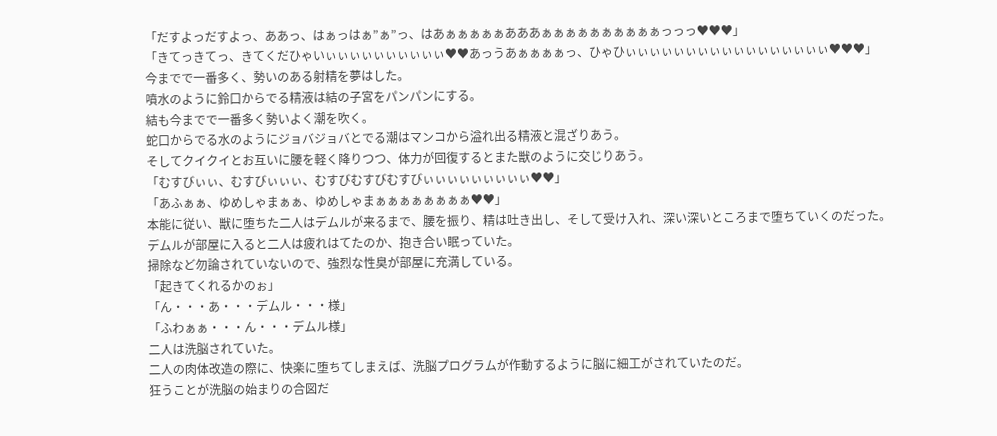「だすよっだすよっ、ああっ、はぁっはぁ”ぁ”っ、はあぁぁぁぁぁあああぁぁぁぁぁぁぁぁぁぁっっっ♥♥♥」
「きてっきてっ、きてくだひゃいぃぃぃぃぃぃぃぃぃぃ♥♥あっうあぁぁぁぁっ、ひゃひぃぃぃぃぃぃぃぃぃぃぃぃぃぃぃぃぃ♥♥♥」
今までで一番多く、勢いのある射精を夢はした。
噴水のように鈴口からでる精液は結の子宮をパンパンにする。
結も今までで一番多く勢いよく潮を吹く。
蛇口からでる水のようにジョバジョバとでる潮はマンコから溢れ出る精液と混ざりあう。
そしてクイクイとお互いに腰を軽く降りつつ、体力が回復するとまた獣のように交じりあう。
「むすびぃぃ、むすびぃぃぃ、むすびむすびむすびぃぃぃぃぃぃぃぃぃ♥♥」
「あふぁぁ、ゆめしゃまぁぁ、ゆめしゃまぁぁぁぁぁぁぁぁ♥♥」
本能に従い、獣に堕ちた二人はデムルが来るまで、腰を振り、精は吐き出し、そして受け入れ、深い深いところまで堕ちていくのだった。
デムルが部屋に入ると二人は疲れはてたのか、抱き合い眠っていた。
掃除など勿論されていないので、強烈な性臭が部屋に充満している。
「起きてくれるかのぉ」
「ん・・・あ・・・デムル・・・様」
「ふわぁぁ・・・ん・・・デムル様」
二人は洗脳されていた。
二人の肉体改造の際に、快楽に堕ちてしまえば、洗脳プログラムが作動するように脳に細工がされていたのだ。
狂うことが洗脳の始まりの合図だ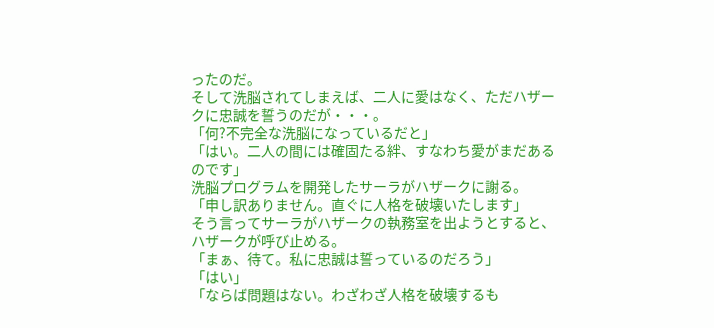ったのだ。
そして洗脳されてしまえば、二人に愛はなく、ただハザークに忠誠を誓うのだが・・・。
「何?不完全な洗脳になっているだと」
「はい。二人の間には確固たる絆、すなわち愛がまだあるのです」
洗脳プログラムを開発したサーラがハザークに謝る。
「申し訳ありません。直ぐに人格を破壊いたします」
そう言ってサーラがハザークの執務室を出ようとすると、ハザークが呼び止める。
「まぁ、待て。私に忠誠は誓っているのだろう」
「はい」
「ならば問題はない。わざわざ人格を破壊するも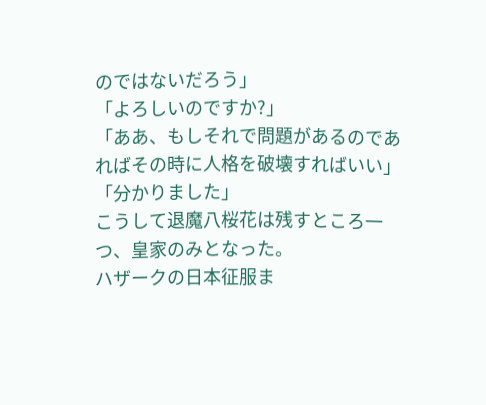のではないだろう」
「よろしいのですか?」
「ああ、もしそれで問題があるのであればその時に人格を破壊すればいい」
「分かりました」
こうして退魔八桜花は残すところ一つ、皇家のみとなった。
ハザークの日本征服ま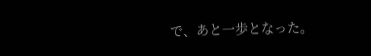で、あと一歩となった。